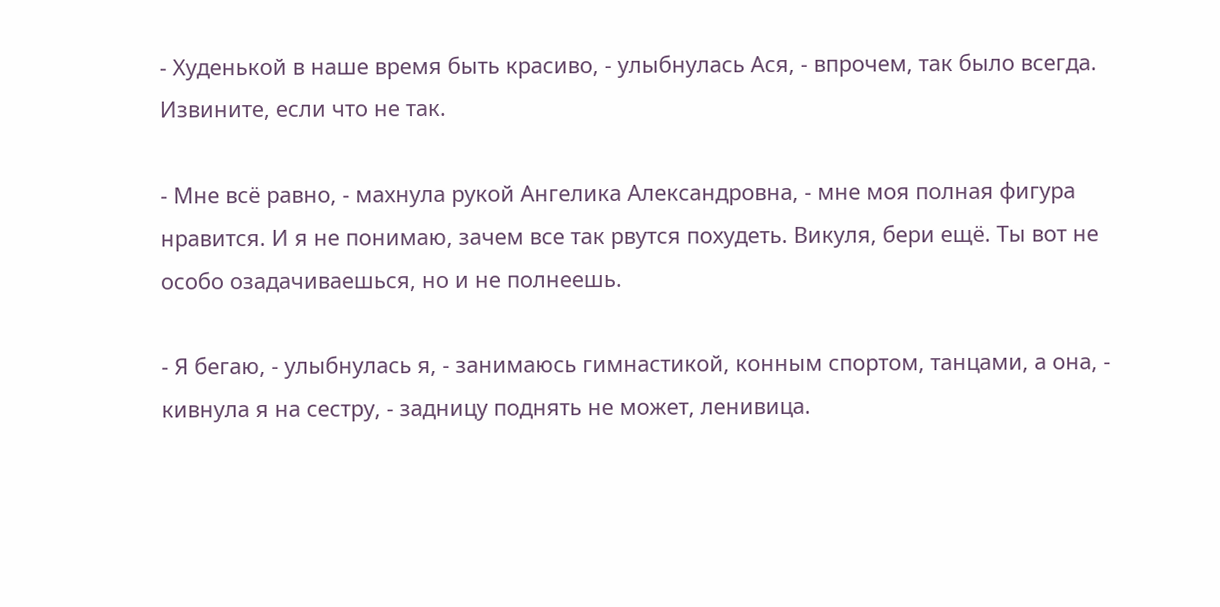- Худенькой в наше время быть красиво, - улыбнулась Ася, - впрочем, так было всегда. Извините, если что не так.

- Мне всё равно, - махнула рукой Ангелика Александровна, - мне моя полная фигура нравится. И я не понимаю, зачем все так рвутся похудеть. Викуля, бери ещё. Ты вот не особо озадачиваешься, но и не полнеешь.

- Я бегаю, - улыбнулась я, - занимаюсь гимнастикой, конным спортом, танцами, а она, - кивнула я на сестру, - задницу поднять не может, ленивица.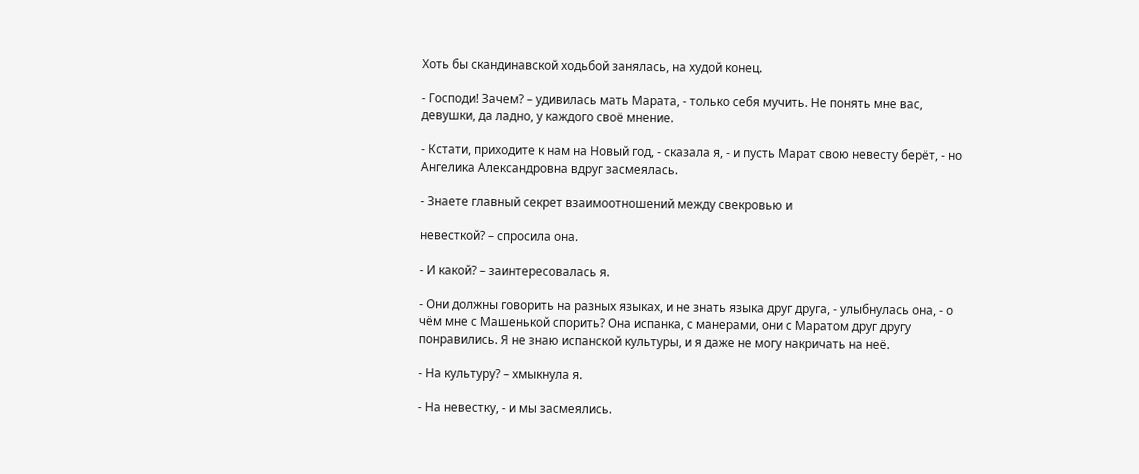Хоть бы скандинавской ходьбой занялась, на худой конец.

- Господи! Зачем? – удивилась мать Марата, - только себя мучить. Не понять мне вас, девушки, да ладно, у каждого своё мнение.

- Кстати, приходите к нам на Новый год, - сказала я, - и пусть Марат свою невесту берёт, - но Ангелика Александровна вдруг засмеялась.

- Знаете главный секрет взаимоотношений между свекровью и

невесткой? – спросила она.

- И какой? – заинтересовалась я.

- Они должны говорить на разных языках, и не знать языка друг друга, - улыбнулась она, - о чём мне с Машенькой спорить? Она испанка, с манерами, они с Маратом друг другу понравились. Я не знаю испанской культуры, и я даже не могу накричать на неё.

- На культуру? – хмыкнула я.

- На невестку, - и мы засмеялись.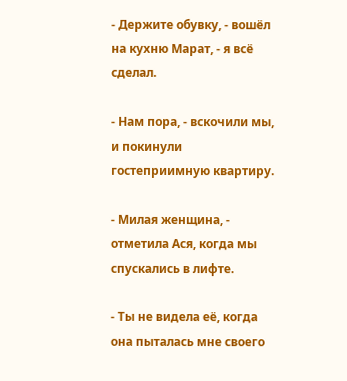- Держите обувку, - вошёл на кухню Марат, - я всё сделал.

- Нам пора, - вскочили мы, и покинули гостеприимную квартиру.

- Милая женщина, - отметила Ася, когда мы спускались в лифте.

- Ты не видела её, когда она пыталась мне своего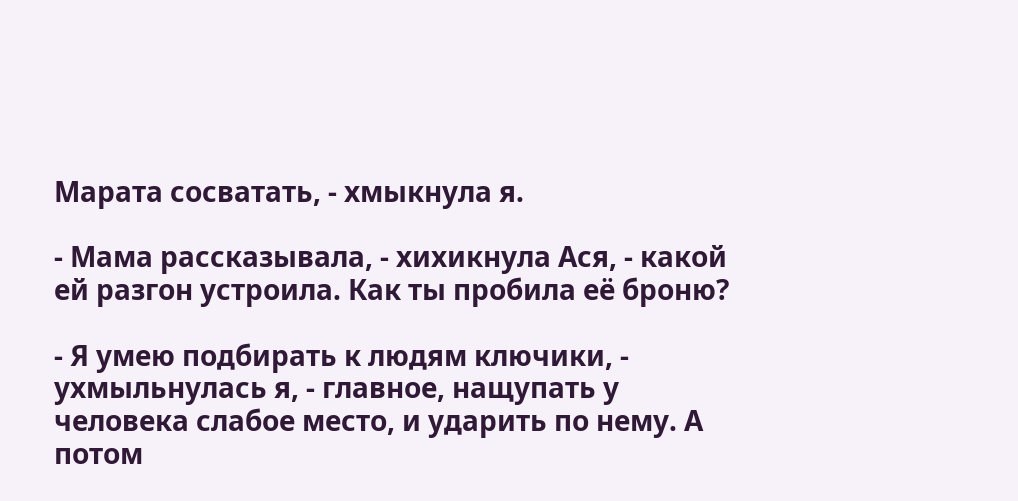Марата сосватать, - хмыкнула я.

- Мама рассказывала, - хихикнула Ася, - какой ей разгон устроила. Как ты пробила её броню?

- Я умею подбирать к людям ключики, - ухмыльнулась я, - главное, нащупать у человека слабое место, и ударить по нему. А потом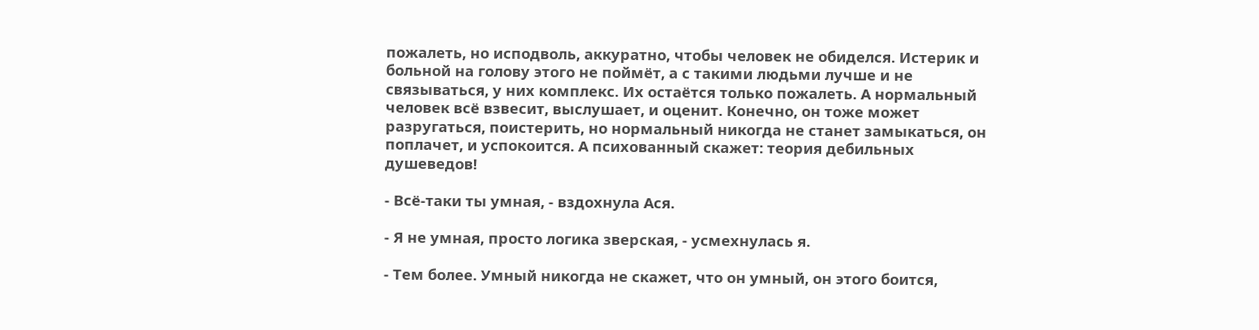пожалеть, но исподволь, аккуратно, чтобы человек не обиделся. Истерик и больной на голову этого не поймёт, а с такими людьми лучше и не связываться, у них комплекс. Их остаётся только пожалеть. А нормальный человек всё взвесит, выслушает, и оценит. Конечно, он тоже может разругаться, поистерить, но нормальный никогда не станет замыкаться, он поплачет, и успокоится. А психованный скажет: теория дебильных душеведов!

- Всё-таки ты умная, - вздохнула Ася.

- Я не умная, просто логика зверская, - усмехнулась я.

- Тем более. Умный никогда не скажет, что он умный, он этого боится,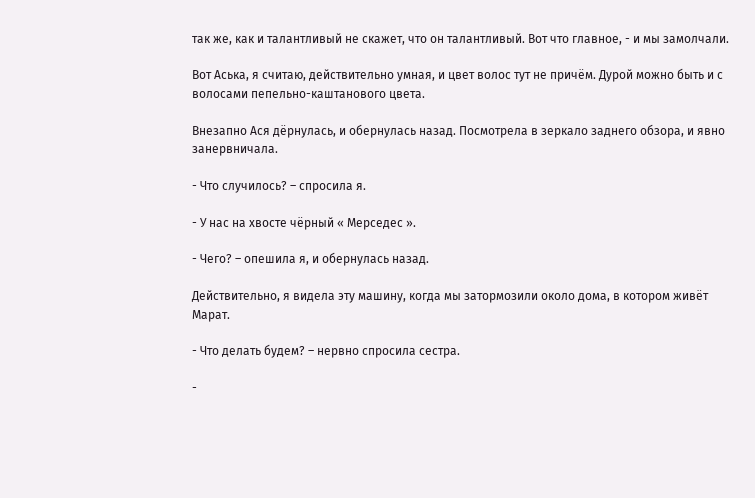так же, как и талантливый не скажет, что он талантливый. Вот что главное, - и мы замолчали.

Вот Аська, я считаю, действительно умная, и цвет волос тут не причём. Дурой можно быть и с волосами пепельно-каштанового цвета.

Внезапно Ася дёрнулась, и обернулась назад. Посмотрела в зеркало заднего обзора, и явно занервничала.

- Что случилось? – спросила я.

- У нас на хвосте чёрный « Мерседес ».

- Чего? – опешила я, и обернулась назад.

Действительно, я видела эту машину, когда мы затормозили около дома, в котором живёт Марат.

- Что делать будем? – нервно спросила сестра.

-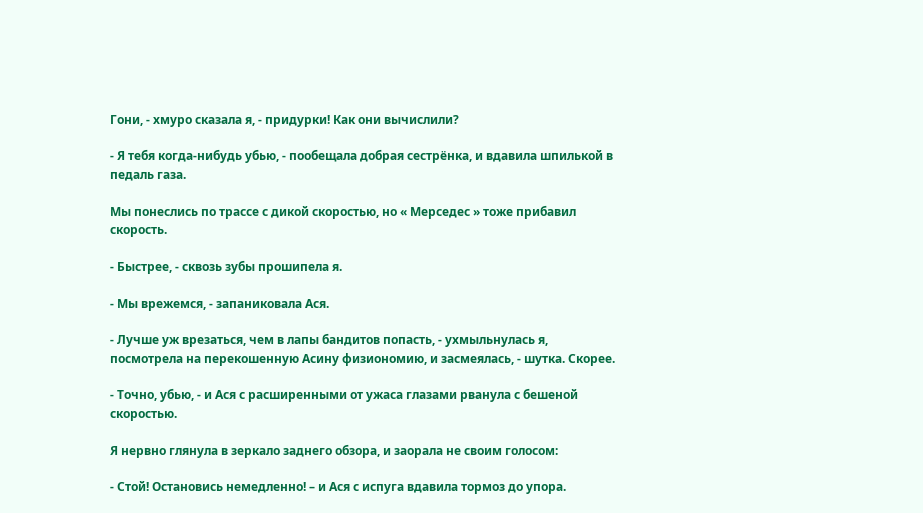Гони, - хмуро сказала я, - придурки! Как они вычислили?

- Я тебя когда-нибудь убью, - пообещала добрая сестрёнка, и вдавила шпилькой в педаль газа.

Мы понеслись по трассе с дикой скоростью, но « Мерседес » тоже прибавил скорость.

- Быстрее, - сквозь зубы прошипела я.

- Мы врежемся, - запаниковала Ася.

- Лучше уж врезаться, чем в лапы бандитов попасть, - ухмыльнулась я, посмотрела на перекошенную Асину физиономию, и засмеялась, - шутка. Скорее.

- Точно, убью, - и Ася с расширенными от ужаса глазами рванула с бешеной скоростью.

Я нервно глянула в зеркало заднего обзора, и заорала не своим голосом:

- Стой! Остановись немедленно! – и Ася с испуга вдавила тормоз до упора.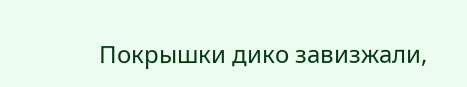Покрышки дико завизжали,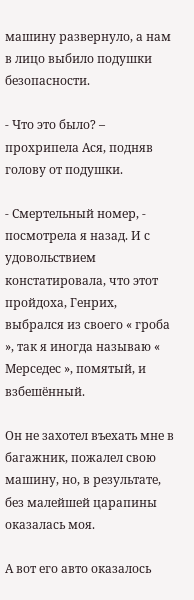машину развернуло, а нам в лицо выбило подушки безопасности.

- Что это было? – прохрипела Ася, подняв голову от подушки.

- Смертельный номер, - посмотрела я назад. И с удовольствием констатировала, что этот пройдоха, Генрих, выбрался из своего « гроба », так я иногда называю « Мерседес », помятый, и взбешённый.

Он не захотел въехать мне в багажник, пожалел свою машину, но, в результате, без малейшей царапины оказалась моя.

А вот его авто оказалось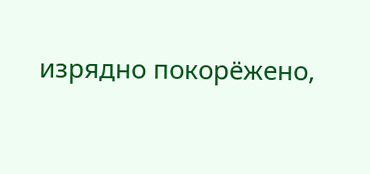изрядно покорёжено,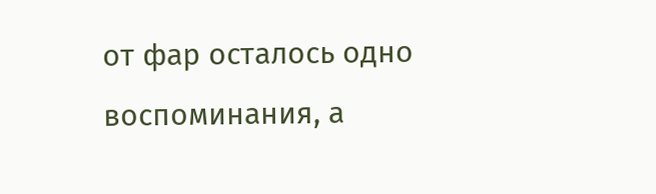от фар осталось одно воспоминания, а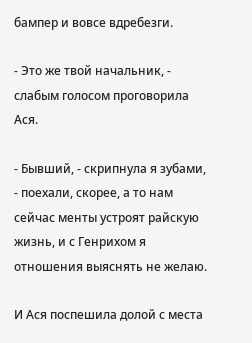бампер и вовсе вдребезги.

- Это же твой начальник, - слабым голосом проговорила Ася.

- Бывший, - скрипнула я зубами, - поехали, скорее, а то нам сейчас менты устроят райскую жизнь, и с Генрихом я отношения выяснять не желаю.

И Ася поспешила долой с места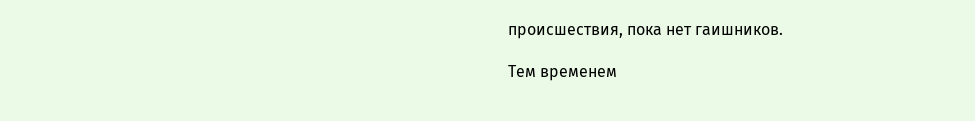происшествия, пока нет гаишников.

Тем временем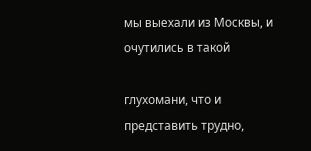мы выехали из Москвы, и очутились в такой

глухомани, что и представить трудно,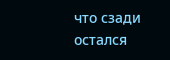что сзади остался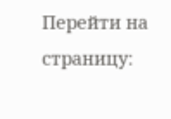Перейти на страницу: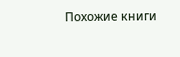Похожие книги